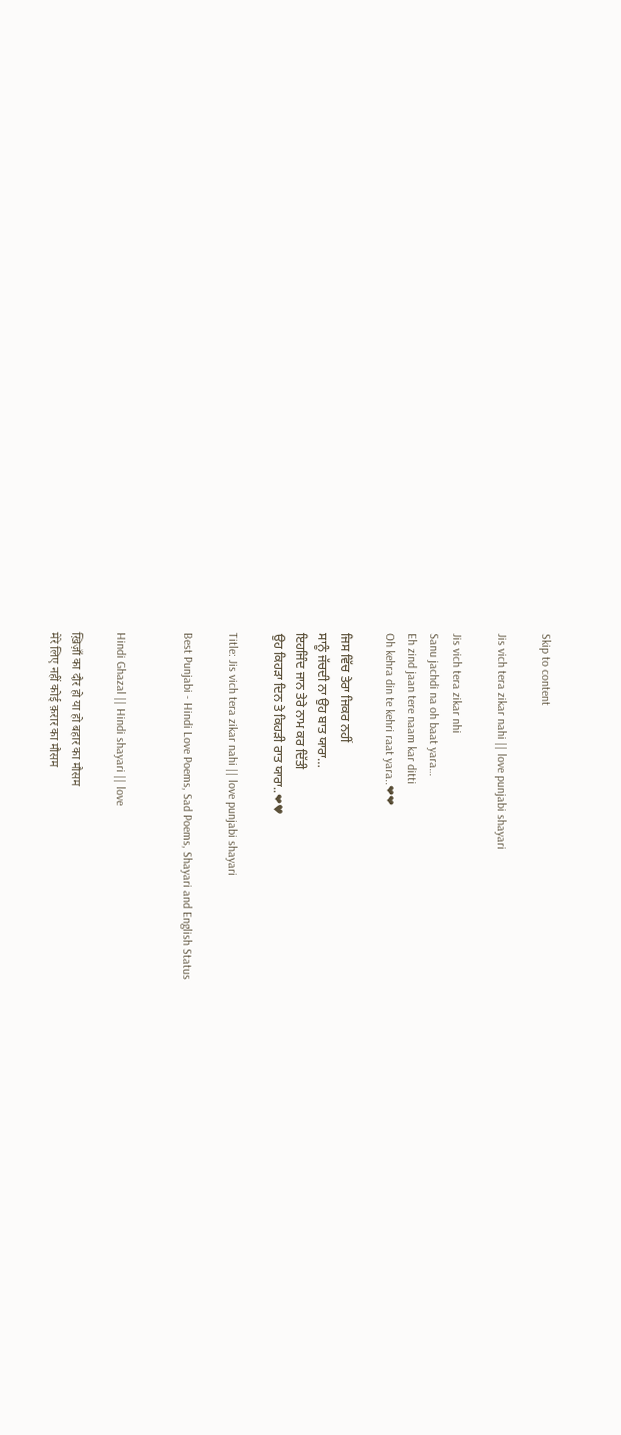Skip to content

Jis vich tera zikar nahi || love punjabi shayari

Jis vich tera zikar nhi
Sanu jachdi na oh baat yara…
Eh zind jaan tere naam kar ditti
Oh kehra din te kehri raat yara..❤❤

ਜਿਸ ਵਿੱਚ ਤੇਰਾ ਜਿਕਰ ਨਹੀਂ
ਸਾਨੂੰ ਜੱਚਦੀ ਨਾ ਉਹ ਬਾਤ ਯਾਰਾ…
ਇਹਜਿੰਦ ਜਾਨ ਤੇਰੇ ਨਾਮ ਕਰ ਦਿੱਤੀ
ਉਹ ਕਿਹੜਾ ਦਿਨ ਤੇ ਕਿਹੜੀ ਰਾਤ ਯਾਰਾ..❤♥

Title: Jis vich tera zikar nahi || love punjabi shayari

Best Punjabi - Hindi Love Poems, Sad Poems, Shayari and English Status


Hindi Ghazal || Hindi shayari || love

ख़िज़ाँ का दौर हो या हो बहार का मौसम
मेरे लिए नहीं कोई क़रार का मौसम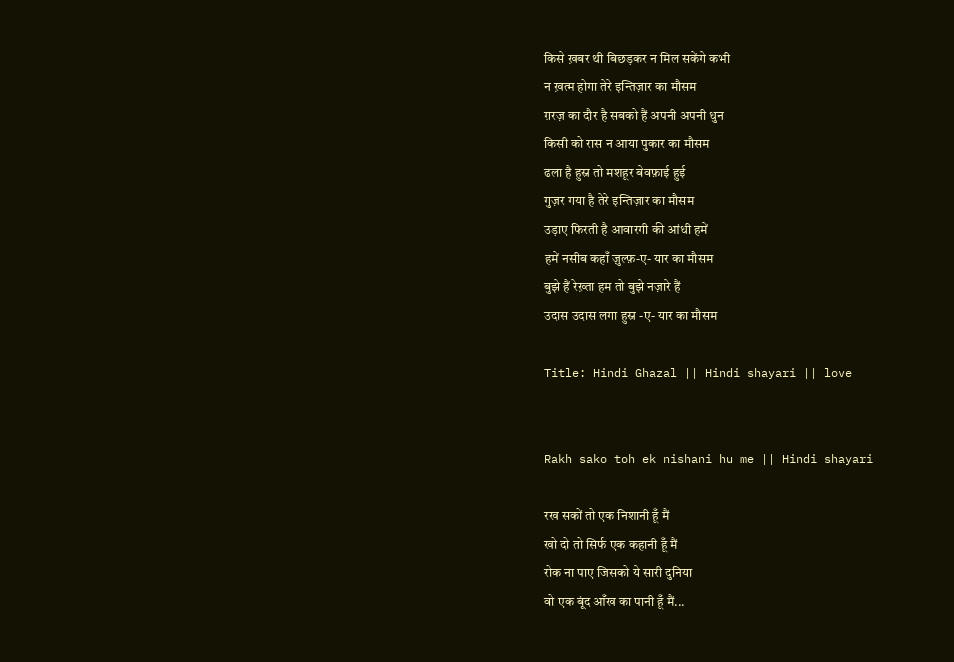किसे ख़बर थी बिछड़कर न मिल सकेंगे कभी
न ख़त्म होगा तेरे इन्तिज़ार का मौसम
ग़रज़ का दौर है सबको हैं अपनी अपनी धुन
किसी को रास न आया पुकार का मौसम
ढला है हुस्न तो मशहूर बेवफ़ाई हुई
गुज़र गया है तेरे इन्तिज़ार का मौसम
उड़ाए फिरती है आवारगी की आंधी हमें
हमें नसीब कहाँ ज़ुल्फ़-ए- यार का मौसम
बुझे हैं रेख़्ता हम तो बुझे नज़ारे हैं
उदास उदास लगा हुस्न -ए- यार का मौसम

Title: Hindi Ghazal || Hindi shayari || love


Rakh sako toh ek nishani hu me || Hindi shayari

रख सकों तो एक निशानी हूँ मैं
खो दो तो सिर्फ एक कहानी हूँ मैं
रोक ना पाए जिसको ये सारी दुनिया
वो एक बूंद आँख का पानी हूँ मैं...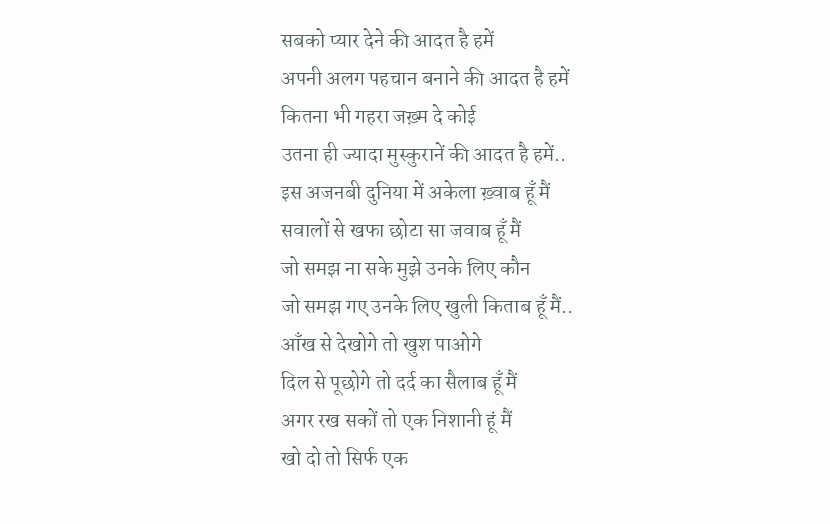सबको प्यार देने की आदत है हमें
अपनी अलग पहचान बनाने की आदत है हमें
कितना भी गहरा जख़्म दे कोई
उतना ही ज्यादा मुस्कुरानें की आदत है हमें..
इस अजनबी दुनिया में अकेला ख़्वाब हूँ मैं
सवालों से खफा छोटा सा जवाब हूँ मैं
जो समझ ना सके मुझे उनके लिए कौन
जो समझ गए उनके लिए खुली किताब हूँ मैं..
आँख से देखोगे तो खुश पाओगे
दिल से पूछोगे तो दर्द का सैलाब हूँ मैं
अगर रख सकों तो एक निशानी हूं मैं
खो दो तो सिर्फ एक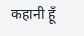कहानी हूँ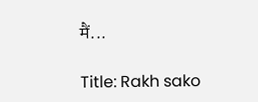मैं...

Title: Rakh sako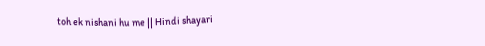toh ek nishani hu me || Hindi shayari